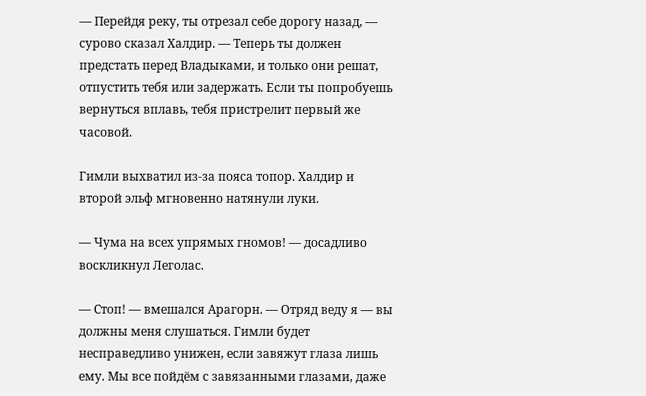— Перейдя реку, ты отрезал себе дорогу назад, — сурово сказал Халдир. — Теперь ты должен предстать перед Владыками, и только они решат, отпустить тебя или задержать. Если ты попробуешь вернуться вплавь, тебя пристрелит первый же часовой.

Гимли выхватил из-за пояса топор. Халдир и второй эльф мгновенно натянули луки.

— Чума на всех упрямых гномов! — досадливо воскликнул Леголас.

— Стоп! — вмешался Арагорн. — Отряд веду я — вы должны меня слушаться. Гимли будет несправедливо унижен, если завяжут глаза лишь ему. Мы все пойдём с завязанными глазами, даже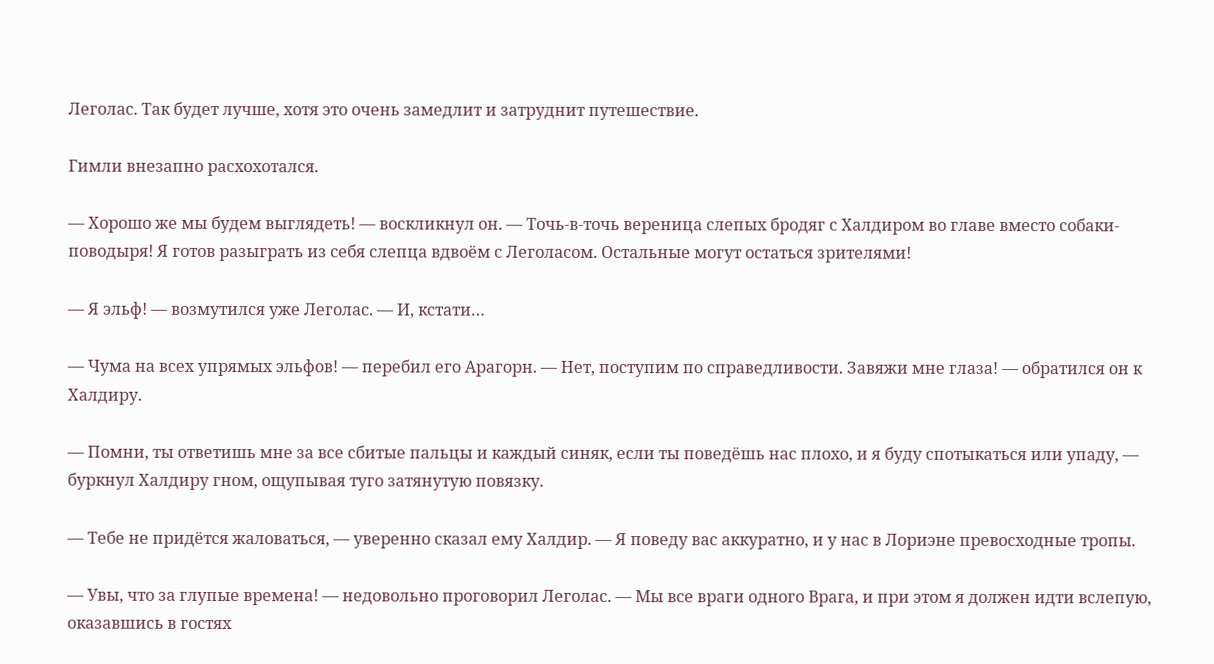Леголас. Так будет лучше, хотя это очень замедлит и затруднит путешествие.

Гимли внезапно расхохотался.

— Хорошо же мы будем выглядеть! — воскликнул он. — Точь-в-точь вереница слепых бродяг с Халдиром во главе вместо собаки-поводыря! Я готов разыграть из себя слепца вдвоём с Леголасом. Остальные могут остаться зрителями!

— Я эльф! — возмутился уже Леголас. — И, кстати…

— Чума на всех упрямых эльфов! — перебил его Арагорн. — Нет, поступим по справедливости. Завяжи мне глаза! — обратился он к Халдиру.

— Помни, ты ответишь мне за все сбитые пальцы и каждый синяк, если ты поведёшь нас плохо, и я буду спотыкаться или упаду, — буркнул Халдиру гном, ощупывая туго затянутую повязку.

— Тебе не придётся жаловаться, — уверенно сказал ему Халдир. — Я поведу вас аккуратно, и у нас в Лориэне превосходные тропы.

— Увы, что за глупые времена! — недовольно проговорил Леголас. — Мы все враги одного Врага, и при этом я должен идти вслепую, оказавшись в гостях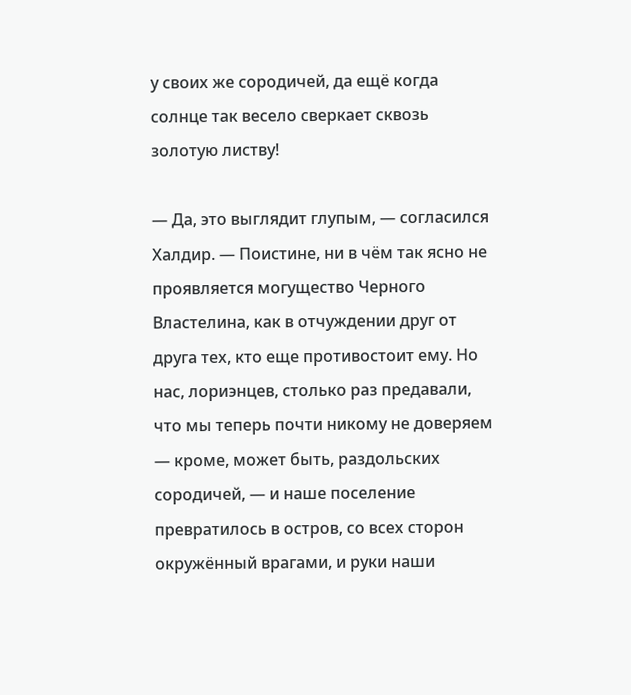у своих же сородичей, да ещё когда солнце так весело сверкает сквозь золотую листву!

— Да, это выглядит глупым, — согласился Халдир. — Поистине, ни в чём так ясно не проявляется могущество Черного Властелина, как в отчуждении друг от друга тех, кто еще противостоит ему. Но нас, лориэнцев, столько раз предавали, что мы теперь почти никому не доверяем — кроме, может быть, раздольских сородичей, — и наше поселение превратилось в остров, со всех сторон окружённый врагами, и руки наши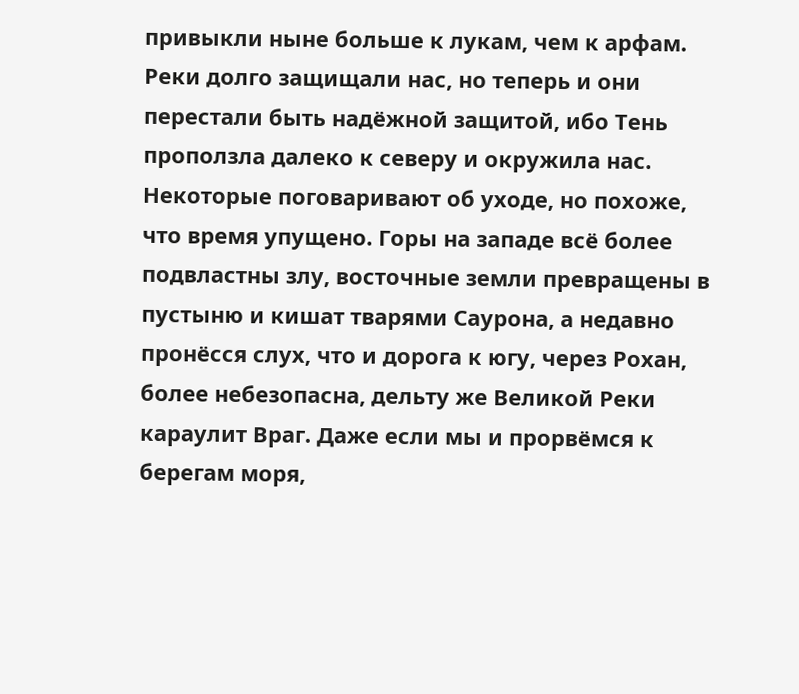привыкли ныне больше к лукам, чем к арфам. Реки долго защищали нас, но теперь и они перестали быть надёжной защитой, ибо Тень проползла далеко к северу и окружила нас. Некоторые поговаривают об уходе, но похоже, что время упущено. Горы на западе всё более подвластны злу, восточные земли превращены в пустыню и кишат тварями Саурона, а недавно пронёсся слух, что и дорога к югу, через Рохан, более небезопасна, дельту же Великой Реки караулит Враг. Даже если мы и прорвёмся к берегам моря,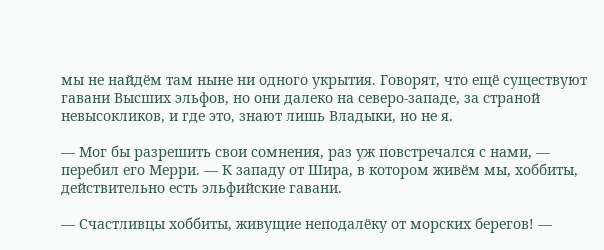мы не найдём там ныне ни одного укрытия. Говорят, что ещё существуют гавани Высших эльфов, но они далеко на северо-западе, за страной невысокликов, и где это, знают лишь Владыки, но не я.

— Мог бы разрешить свои сомнения, раз уж повстречался с нами, — перебил его Мерри. — К западу от Шира, в котором живём мы, хоббиты, действительно есть эльфийские гавани.

— Счастливцы хоббиты, живущие неподалёку от морских берегов! —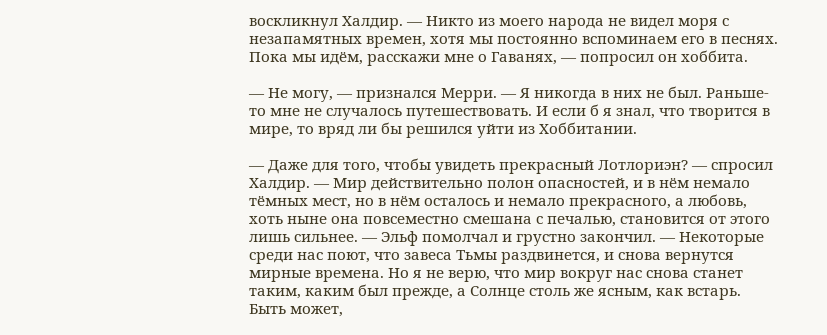воскликнул Халдир. — Никто из моего народа не видел моря с незапамятных времен, хотя мы постоянно вспоминаем его в песнях. Пока мы идём, расскажи мне о Гаванях, — попросил он хоббита.

— Не могу, — признался Мерри. — Я никогда в них не был. Раньше-то мне не случалось путешествовать. И если б я знал, что творится в мире, то вряд ли бы решился уйти из Хоббитании.

— Даже для того, чтобы увидеть прекрасный Лотлориэн? — спросил Халдир. — Мир действительно полон опасностей, и в нём немало тёмных мест, но в нём осталось и немало прекрасного, а любовь, хоть ныне она повсеместно смешана с печалью, становится от этого лишь сильнее. — Эльф помолчал и грустно закончил. — Некоторые среди нас поют, что завеса Тьмы раздвинется, и снова вернутся мирные времена. Но я не верю, что мир вокруг нас снова станет таким, каким был прежде, а Солнце столь же ясным, как встарь. Быть может,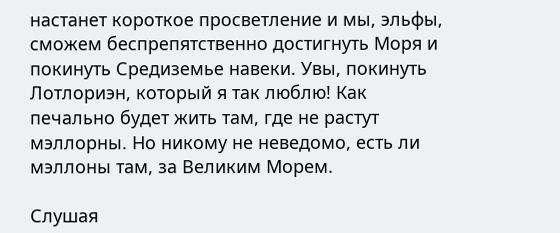настанет короткое просветление и мы, эльфы, сможем беспрепятственно достигнуть Моря и покинуть Средиземье навеки. Увы, покинуть Лотлориэн, который я так люблю! Как печально будет жить там, где не растут мэллорны. Но никому не неведомо, есть ли мэллоны там, за Великим Морем.

Слушая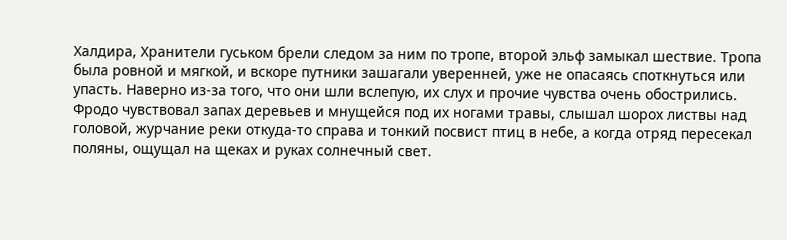Халдира, Хранители гуськом брели следом за ним по тропе, второй эльф замыкал шествие. Тропа была ровной и мягкой, и вскоре путники зашагали уверенней, уже не опасаясь споткнуться или упасть. Наверно из-за того, что они шли вслепую, их слух и прочие чувства очень обострились. Фродо чувствовал запах деревьев и мнущейся под их ногами травы, слышал шорох листвы над головой, журчание реки откуда-то справа и тонкий посвист птиц в небе, а когда отряд пересекал поляны, ощущал на щеках и руках солнечный свет.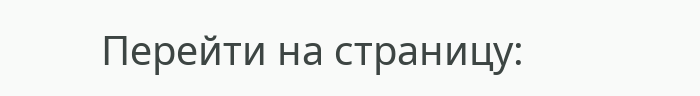Перейти на страницу: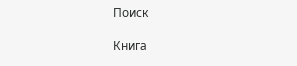Поиск

Книга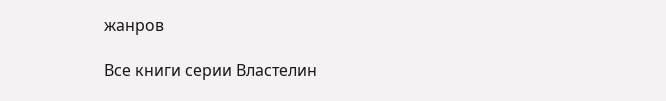жанров

Все книги серии Властелин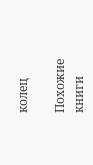колец

Похожие книги